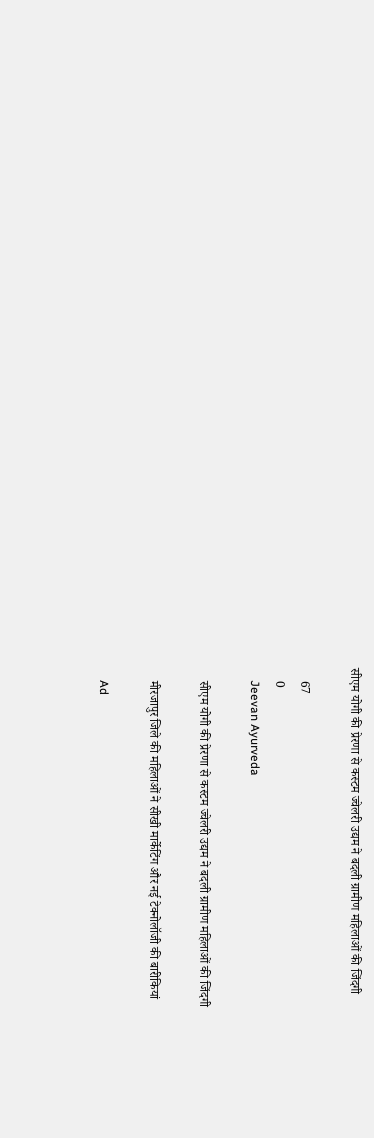सीएम योगी की प्रेरणा से कस्टम ज्वेलरी उद्यम ने बदली ग्रामीण महिलाओं की जिंदगी

    67
    0
    Jeevan Ayurveda

    सीएम योगी की प्रेरणा से कस्टम ज्वेलरी उद्यम ने बदली ग्रामीण महिलाओं की जिंदगी

    मीरजापुर जिले की महिलाओं ने सीखी मार्केटिंग और नई टेक्नोलॉजी की बारीकियां

    Ad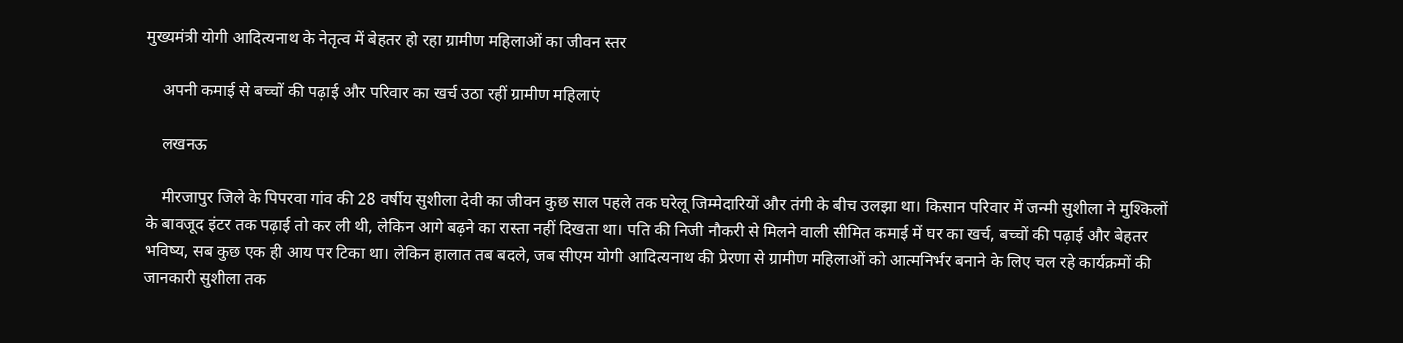मुख्यमंत्री योगी आदित्यनाथ के नेतृत्व में बेहतर हो रहा ग्रामीण महिलाओं का जीवन स्तर

    अपनी कमाई से बच्चों की पढ़ाई और परिवार का खर्च उठा रहीं ग्रामीण महिलाएं

    लखनऊ

    मीरजापुर जिले के पिपरवा गांव की 28 वर्षीय सुशीला देवी का जीवन कुछ साल पहले तक घरेलू जिम्मेदारियों और तंगी के बीच उलझा था। किसान परिवार में जन्मी सुशीला ने मुश्किलों के बावजूद इंटर तक पढ़ाई तो कर ली थी, लेकिन आगे बढ़ने का रास्ता नहीं दिखता था। पति की निजी नौकरी से मिलने वाली सीमित कमाई में घर का खर्च, बच्चों की पढ़ाई और बेहतर भविष्य, सब कुछ एक ही आय पर टिका था। लेकिन हालात तब बदले, जब सीएम योगी आदित्यनाथ की प्रेरणा से ग्रामीण महिलाओं को आत्मनिर्भर बनाने के लिए चल रहे कार्यक्रमों की जानकारी सुशीला तक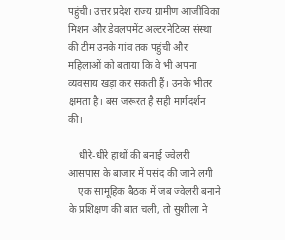पहुंची। उत्तर प्रदेश राज्य ग्रामीण आजीविका मिशन और डेवलपमेंट अल्टरनेटिव्स संस्था की टीम उनके गांव तक पहुंची और महिलाओं को बताया कि वे भी अपना व्यवसाय खड़ा कर सकती हैं। उनके भीतर क्षमता है। बस जरूरत है सही मार्गदर्शन की।

    धीरे-धीरे हाथों की बनाई ज्वेलरी आसपास के बाजार में पसंद की जाने लगी
    एक सामूहिक बैठक में जब ज्वेलरी बनाने के प्रशिक्षण की बात चली, तो सुशीला ने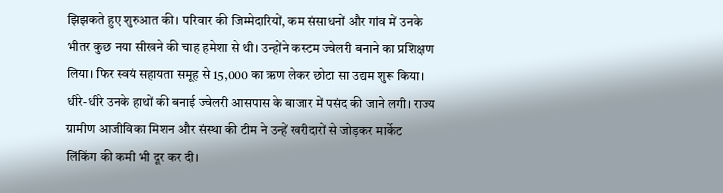झिझकते हुए शुरुआत की। परिवार की जिम्मेदारियों, कम संसाधनों और गांव में उनके भीतर कुछ नया सीखने की चाह हमेशा से थी। उन्होंने कस्टम ज्वेलरी बनाने का प्रशिक्षण लिया। फिर स्वयं सहायता समूह से 15,000 का ऋण लेकर छोटा सा उद्यम शुरू किया। धीरे-धीरे उनके हाथों की बनाई ज्वेलरी आसपास के बाजार में पसंद की जाने लगी। राज्य ग्रामीण आजीविका मिशन और संस्था की टीम ने उन्हें खरीदारों से जोड़कर मार्केट लिंकिंग की कमी भी दूर कर दी।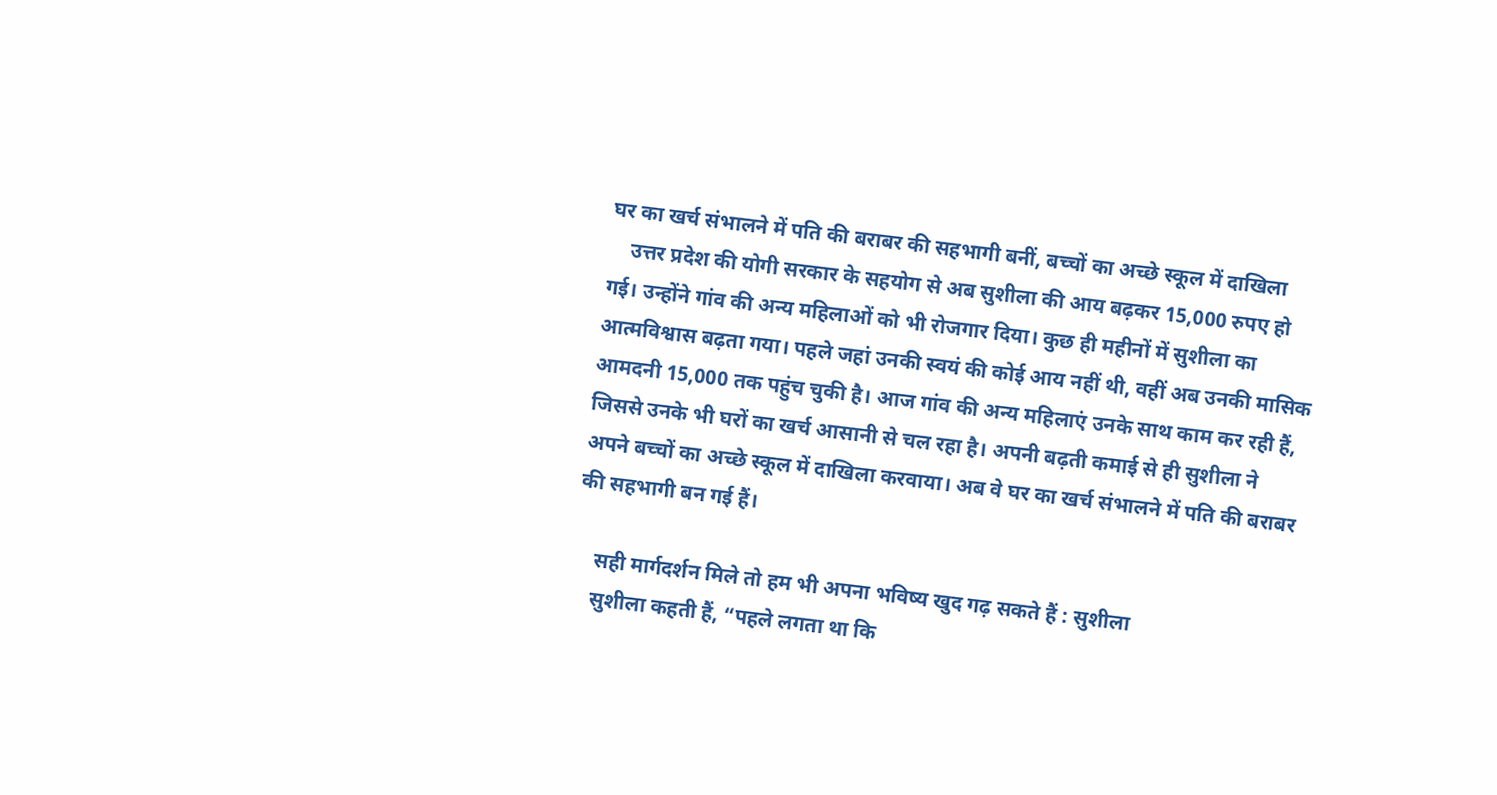घर का खर्च संभालने में पति की बराबर की सहभागी बनीं, बच्चों का अच्छे स्कूल में दाखिला
    उत्तर प्रदेश की योगी सरकार के सहयोग से अब सुशीला की आय बढ़कर 15,000 रुपए हो गई। उन्होंने गांव की अन्य महिलाओं को भी रोजगार दिया। कुछ ही महीनों में सुशीला का आत्मविश्वास बढ़ता गया। पहले जहां उनकी स्वयं की कोई आय नहीं थी, वहीं अब उनकी मासिक आमदनी 15,000 तक पहुंच चुकी है। आज गांव की अन्य महिलाएं उनके साथ काम कर रही हैं, जिससे उनके भी घरों का खर्च आसानी से चल रहा है। अपनी बढ़ती कमाई से ही सुशीला ने अपने बच्चों का अच्छे स्कूल में दाखिला करवाया। अब वे घर का खर्च संभालने में पति की बराबर की सहभागी बन गई हैं।

    सही मार्गदर्शन मिले तो हम भी अपना भविष्य खुद गढ़ सकते हैं : सुशीला
    सुशीला कहती हैं, “पहले लगता था कि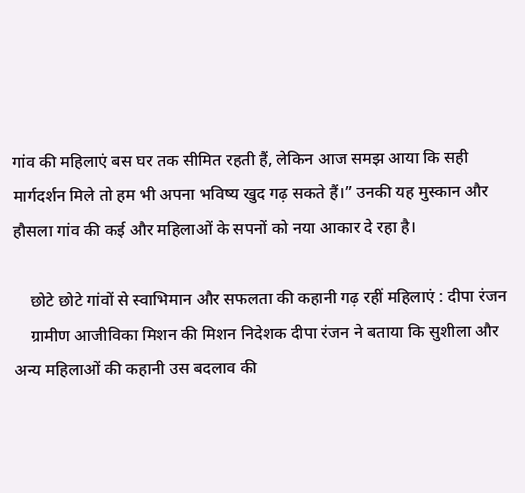गांव की महिलाएं बस घर तक सीमित रहती हैं, लेकिन आज समझ आया कि सही मार्गदर्शन मिले तो हम भी अपना भविष्य खुद गढ़ सकते हैं।” उनकी यह मुस्कान और हौसला गांव की कई और महिलाओं के सपनों को नया आकार दे रहा है।

    छोटे छोटे गांवों से स्वाभिमान और सफलता की कहानी गढ़ रहीं महिलाएं : दीपा रंजन
    ग्रामीण आजीविका मिशन की मिशन निदेशक दीपा रंजन ने बताया कि सुशीला और अन्य महिलाओं की कहानी उस बदलाव की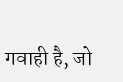गवाही है, जो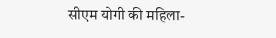सीएम योगी की महिला-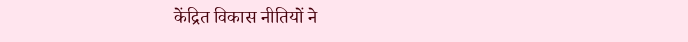केंद्रित विकास नीतियों ने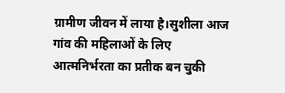ग्रामीण जीवन में लाया है।सुशीला आज गांव की महिलाओं के लिए आत्मनिर्भरता का प्रतीक बन चुकी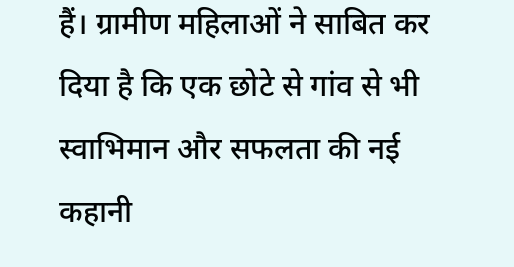हैं। ग्रामीण महिलाओं ने साबित कर दिया है कि एक छोटे से गांव से भी स्वाभिमान और सफलता की नई कहानी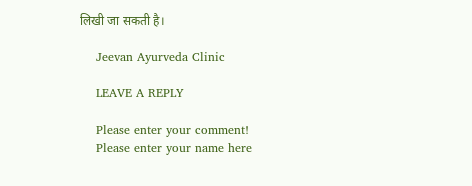लिखी जा सकती है।

    Jeevan Ayurveda Clinic

    LEAVE A REPLY

    Please enter your comment!
    Please enter your name here